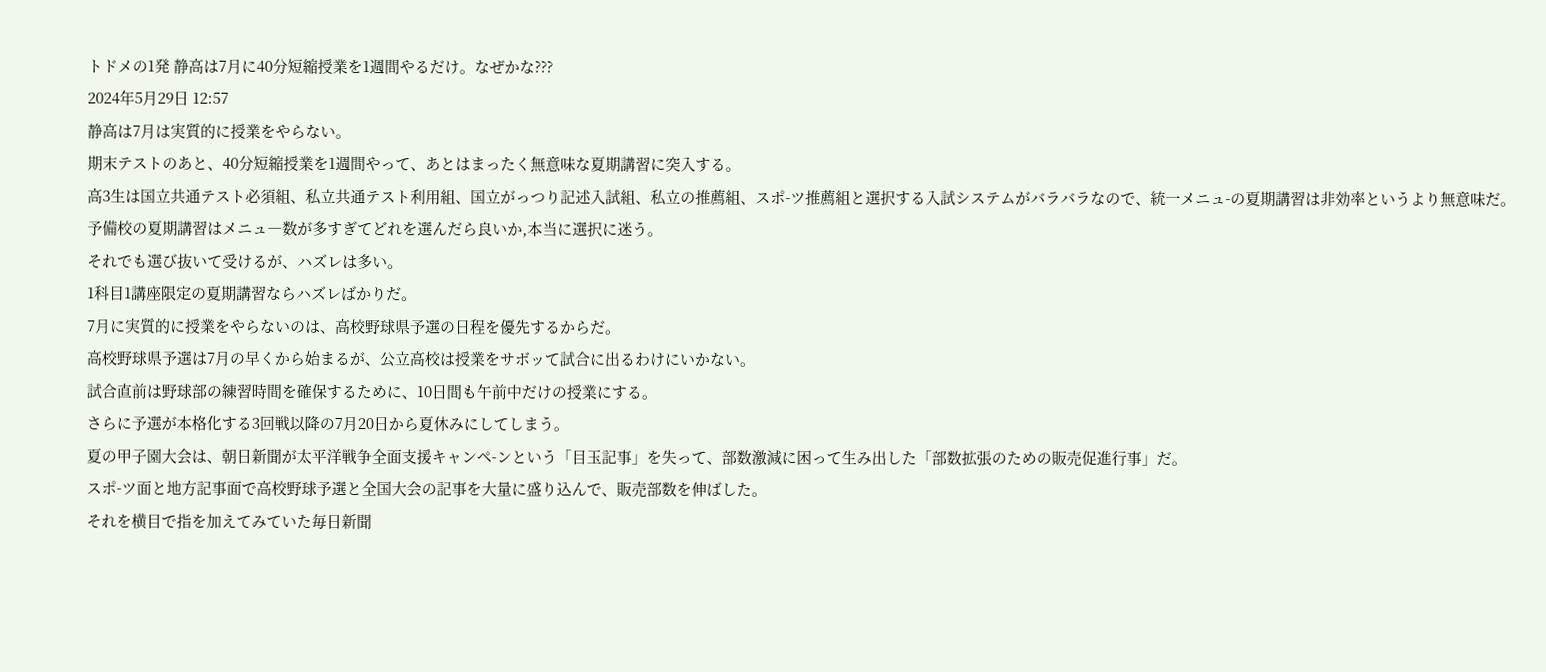トドメの1発 静高は7月に40分短縮授業を1週間やるだけ。なぜかな???
2024年5月29日 12:57
静高は7月は実質的に授業をやらない。
期末テストのあと、40分短縮授業を1週間やって、あとはまったく無意味な夏期講習に突入する。
高3生は国立共通テスト必須組、私立共通テスト利用組、国立がっつり記述入試組、私立の推薦組、スポ-ツ推薦組と選択する入試システムがバラバラなので、統一メニュ-の夏期講習は非効率というより無意味だ。
予備校の夏期講習はメニュ―数が多すぎてどれを選んだら良いか,本当に選択に迷う。
それでも選び抜いて受けるが、ハズレは多い。
1科目1講座限定の夏期講習ならハズレばかりだ。
7月に実質的に授業をやらないのは、高校野球県予選の日程を優先するからだ。
高校野球県予選は7月の早くから始まるが、公立高校は授業をサボッて試合に出るわけにいかない。
試合直前は野球部の練習時間を確保するために、10日間も午前中だけの授業にする。
さらに予選が本格化する3回戦以降の7月20日から夏休みにしてしまう。
夏の甲子園大会は、朝日新聞が太平洋戦争全面支援キャンペ-ンという「目玉記事」を失って、部数激減に困って生み出した「部数拡張のための販売促進行事」だ。
スポ-ツ面と地方記事面で高校野球予選と全国大会の記事を大量に盛り込んで、販売部数を伸ばした。
それを横目で指を加えてみていた毎日新聞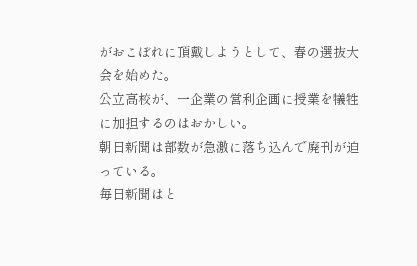がおこぼれに頂戴しようとして、春の選抜大会を始めた。
公立高校が、一企業の営利企画に授業を犠牲に加担するのはおかしい。
朝日新聞は部数が急激に落ち込んで廃刊が迫っている。
毎日新聞はと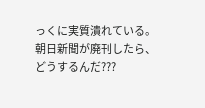っくに実質潰れている。
朝日新聞が廃刊したら、どうするんだ???